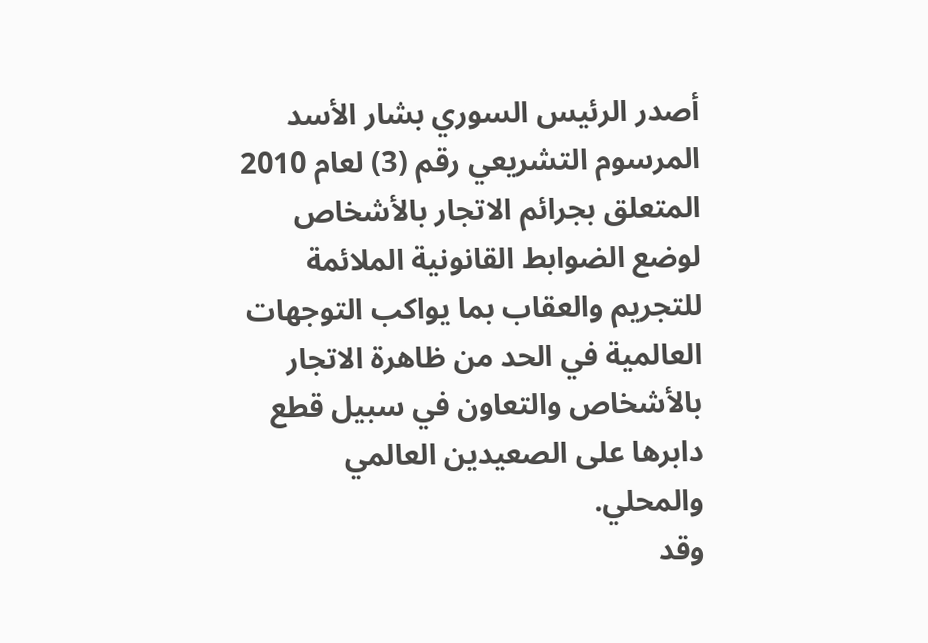أصدر الرئيس السوري بشار الأسد المرسوم التشريعي رقم (3) لعام 2010 المتعلق بجرائم الاتجار بالأشخاص لوضع الضوابط القانونية الملائمة للتجريم والعقاب بما يواكب التوجهات العالمية في الحد من ظاهرة الاتجار بالأشخاص والتعاون في سبيل قطع دابرها على الصعيدين العالمي والمحلي.
وقد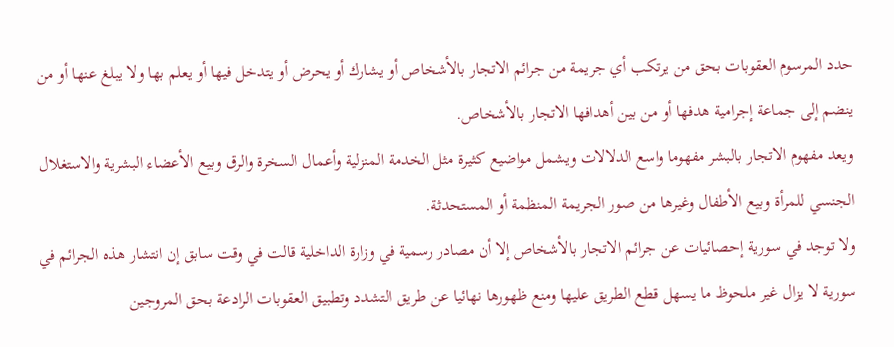حدد المرسوم العقوبات بحق من يرتكب أي جريمة من جرائم الاتجار بالأشخاص أو يشارك أو يحرض أو يتدخل فيها أو يعلم بها ولا يبلغ عنها أو من ينضم إلى جماعة إجرامية هدفها أو من بين أهدافها الاتجار بالأشخاص.
ويعد مفهوم الاتجار بالبشر مفهوما واسع الدلالات ويشمل مواضيع كثيرة مثل الخدمة المنزلية وأعمال السخرة والرق وبيع الأعضاء البشرية والاستغلال الجنسي للمرأة وبيع الأطفال وغيرها من صور الجريمة المنظمة أو المستحدثة.
ولا توجد في سورية إحصائيات عن جرائم الاتجار بالأشخاص إلا أن مصادر رسمية في وزارة الداخلية قالت في وقت سابق إن انتشار هذه الجرائم في سورية لا يزال غير ملحوظ ما يسهل قطع الطريق عليها ومنع ظهورها نهائيا عن طريق التشدد وتطبيق العقوبات الرادعة بحق المروجين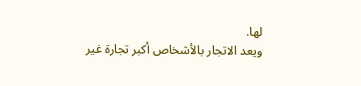لها.
ويعد الاتجار بالأشخاص أكبر تجارة غير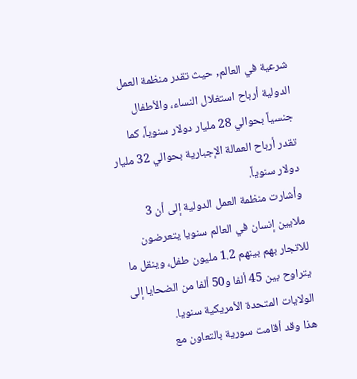شرعية في العالم, حيث تقدر منظمة العمل الدولية أرباح استغلال النساء، والأطفال جنسياً بحوالي 28 مليار دولار سنوياً، كما تقدر أرباح العمالة الإجبارية بحوالي 32 مليار دولار سنوياً.
وأشارت منظمة العمل الدولية إلى أن 3 ملايين إنسان في العالم سنويا يتعرضون للاتجار بهم بينهم 1.2 مليون طفل، وينقل ما يتراوح بين 45 ألفا و50 ألفا من الضحايا إلى الولايات المتحدة الأمريكية سنويا.
هذا وقد أقامت سورية بالتعاون مع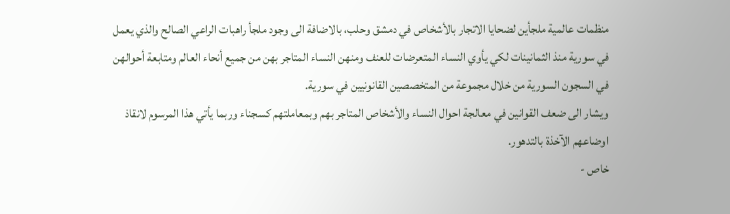منظمات عالمية ملجأين لضحايا الاتجار بالأشخاص في دمشق وحلب، بالاضافة الى وجود ملجأ راهبات الراعي الصالح والذي يعمل في سورية منذ الثمانينات لكي يأوي النساء المتعرضات للعنف ومنهن النساء المتاجر بهن من جميع أنحاء العالم ومتابعة أحوالهن في السجون السورية من خلال مجموعة من المتخصصين القانونيين في سورية.
ويشار الى ضعف القوانين في معالجة احوال النساء والأشخاص المتاجر بهم وبمعاملتهم كسجناء وربما يأتي هذا المرسوم لانقاذ اوضاعهم الآخذة بالتدهور.
خاص -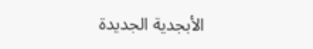الأبجدية الجديدة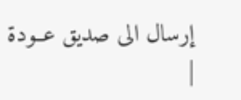إرسال الى صديق عــودة
|